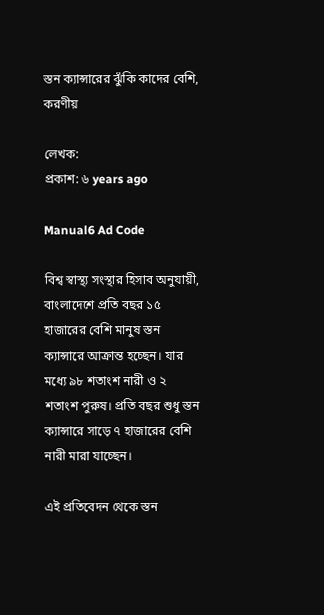স্তন ক্যান্সারের ঝুঁকি কাদের বেশি, করণীয়

লেখক:
প্রকাশ: ৬ years ago

Manual6 Ad Code

বিশ্ব স্বাস্থ্য সংস্থার হিসাব অনুযায়ী, বাংলাদেশে প্রতি বছর ১৫ হাজারের বেশি মানুষ স্তন ক্যান্সারে আক্রান্ত হচ্ছেন। যার মধ্যে ৯৮ শতাংশ নারী ও ২ শতাংশ পুরুষ। প্রতি বছর শুধু স্তন ক্যান্সারে সাড়ে ৭ হাজারের বেশি নারী মারা যাচ্ছেন।

এই প্রতিবেদন থেকে স্তন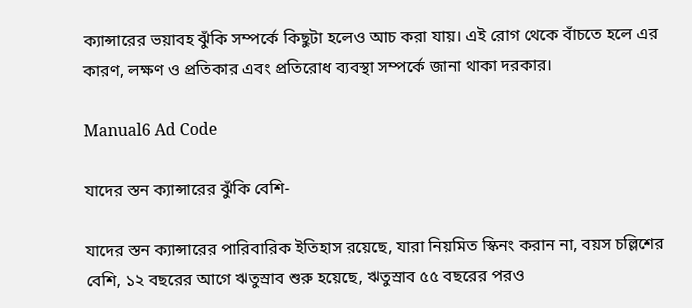ক্যান্সারের ভয়াবহ ঝুঁকি সম্পর্কে কিছুটা হলেও আচ করা যায়। এই রোগ থেকে বাঁচতে হলে এর কারণ, লক্ষণ ও প্রতিকার এবং প্রতিরোধ ব্যবস্থা সম্পর্কে জানা থাকা দরকার।

Manual6 Ad Code

যাদের স্তন ক্যান্সারের ঝুঁকি বেশি-

যাদের স্তন ক্যান্সারের পারিবারিক ইতিহাস রয়েছে, যারা নিয়মিত স্কিনং করান না, বয়স চল্লিশের বেশি, ১২ বছরের আগে ঋতুস্রাব শুরু হয়েছে, ঋতুস্রাব ৫৫ বছরের পরও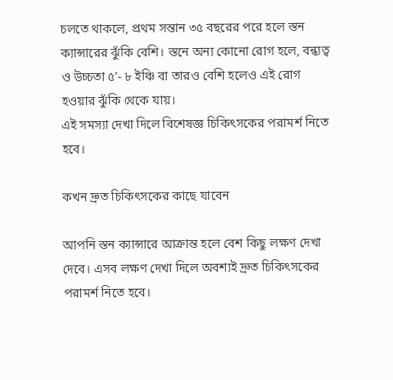চলতে থাকলে, প্রথম সন্তান ৩৫ বছরের পরে হলে স্তন ক্যান্সারের ঝুঁকি বেশি। স্তনে অন্য কোনো রোগ হলে, বন্ধ্যত্ব ও উচ্চতা ৫’- ৮ ইঞ্চি বা তারও বেশি হলেও এই রোগ হওয়ার ঝুঁকি থেকে যায়।
এই সমস্যা দেখা দিলে বিশেষজ্ঞ চিকিৎসকের পরামর্শ নিতে হবে।

কখন দ্রুত চিকিৎসকের কাছে যাবেন

আপনি স্তন ক্যান্সারে আক্রান্ত হলে বেশ কিছু লক্ষণ দেখা দেবে। এসব লক্ষণ দেখা দিলে অবশ্যই দ্রুত চিকিৎসকের পরামর্শ নিতে হবে।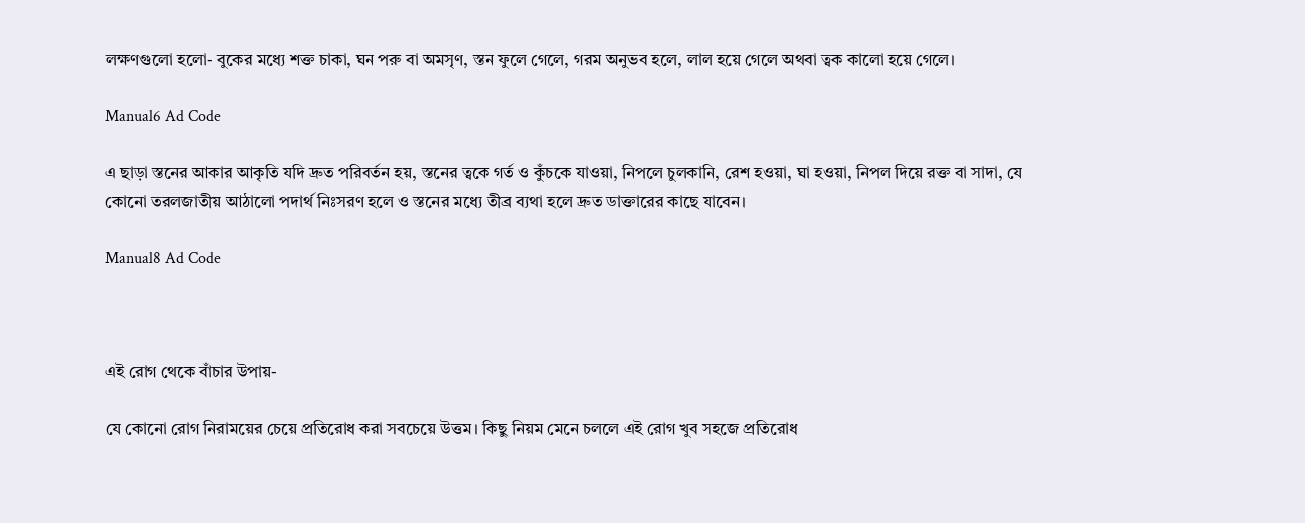লক্ষণগুলো হলো- বুকের মধ্যে শক্ত চাকা, ঘন পরু বা অমসৃণ, স্তন ফুলে গেলে, গরম অনুভব হলে, লাল হয়ে গেলে অথবা ত্বক কালো হয়ে গেলে।

Manual6 Ad Code

এ ছাড়া স্তনের আকার আকৃতি যদি দ্রুত পরিবর্তন হয়, স্তনের ত্বকে গর্ত ও কুঁচকে যাওয়া, নিপলে চুলকানি, রেশ হওয়া, ঘা হওয়া, নিপল দিয়ে রক্ত বা সাদা, যে কোনো তরলজাতীয় আঠালো পদার্থ নিঃসরণ হলে ও স্তনের মধ্যে তীব্র ব্যথা হলে দ্রুত ডাক্তারের কাছে যাবেন।

Manual8 Ad Code



এই রোগ থেকে বাঁচার উপায়-

যে কোনো রোগ নিরাময়ের চেয়ে প্রতিরোধ করা সবচেয়ে উত্তম। কিছু নিয়ম মেনে চললে এই রোগ খুব সহজে প্রতিরোধ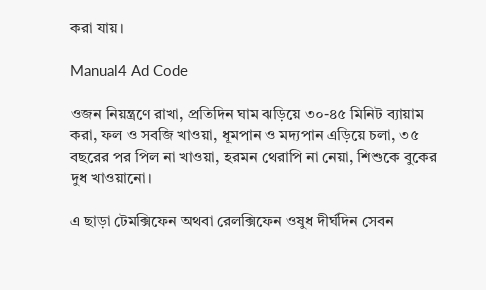করা যায়।

Manual4 Ad Code

ওজন নিয়ন্ত্রণে রাখা, প্রতিদিন ঘাম ঝড়িয়ে ৩০-৪৫ মিনিট ব্যায়াম করা, ফল ও সবজি খাওয়া, ধূমপান ও মদ্যপান এড়িয়ে চলা, ৩৫ বছরের পর পিল না খাওয়া, হরমন থেরাপি না নেয়া, শিশুকে বুকের দুধ খাওয়ানো।

এ ছাড়া টেমক্সিফেন অথবা রেলক্সিফেন ওষুধ দীর্ঘদিন সেবন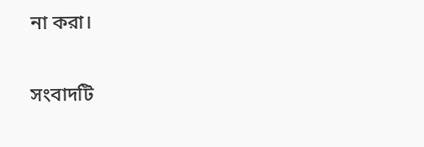না করা।

সংবাদটি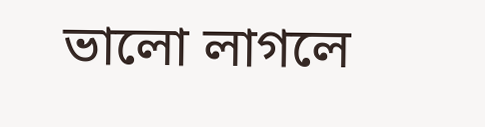ভালো লাগলে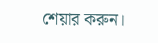শেয়ার করুন।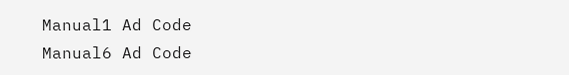Manual1 Ad Code
Manual6 Ad Code